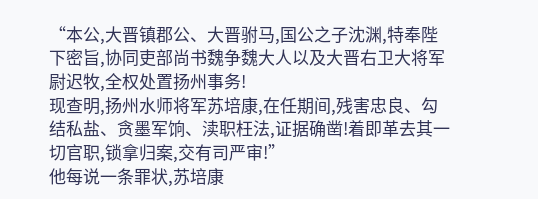“本公,大晋镇郡公、大晋驸马,国公之子沈渊,特奉陛下密旨,协同吏部尚书魏争魏大人以及大晋右卫大将军尉迟牧,全权处置扬州事务!
现查明,扬州水师将军苏培康,在任期间,残害忠良、勾结私盐、贪墨军饷、渎职枉法,证据确凿!着即革去其一切官职,锁拿归案,交有司严审!”
他每说一条罪状,苏培康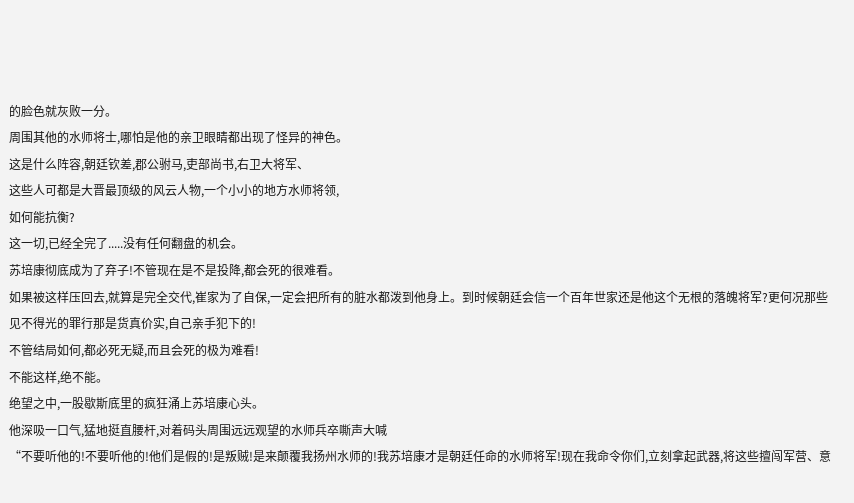的脸色就灰败一分。
周围其他的水师将士,哪怕是他的亲卫眼睛都出现了怪异的神色。
这是什么阵容,朝廷钦差,郡公驸马,吏部尚书,右卫大将军、
这些人可都是大晋最顶级的风云人物,一个小小的地方水师将领,
如何能抗衡?
这一切,已经全完了.....没有任何翻盘的机会。
苏培康彻底成为了弃子!不管现在是不是投降,都会死的很难看。
如果被这样压回去,就算是完全交代,崔家为了自保,一定会把所有的脏水都泼到他身上。到时候朝廷会信一个百年世家还是他这个无根的落魄将军?更何况那些见不得光的罪行那是货真价实,自己亲手犯下的!
不管结局如何,都必死无疑,而且会死的极为难看!
不能这样,绝不能。
绝望之中,一股歇斯底里的疯狂涌上苏培康心头。
他深吸一口气,猛地挺直腰杆,对着码头周围远远观望的水师兵卒嘶声大喊
“不要听他的!不要听他的!他们是假的!是叛贼!是来颠覆我扬州水师的!我苏培康才是朝廷任命的水师将军!现在我命令你们,立刻拿起武器,将这些擅闯军营、意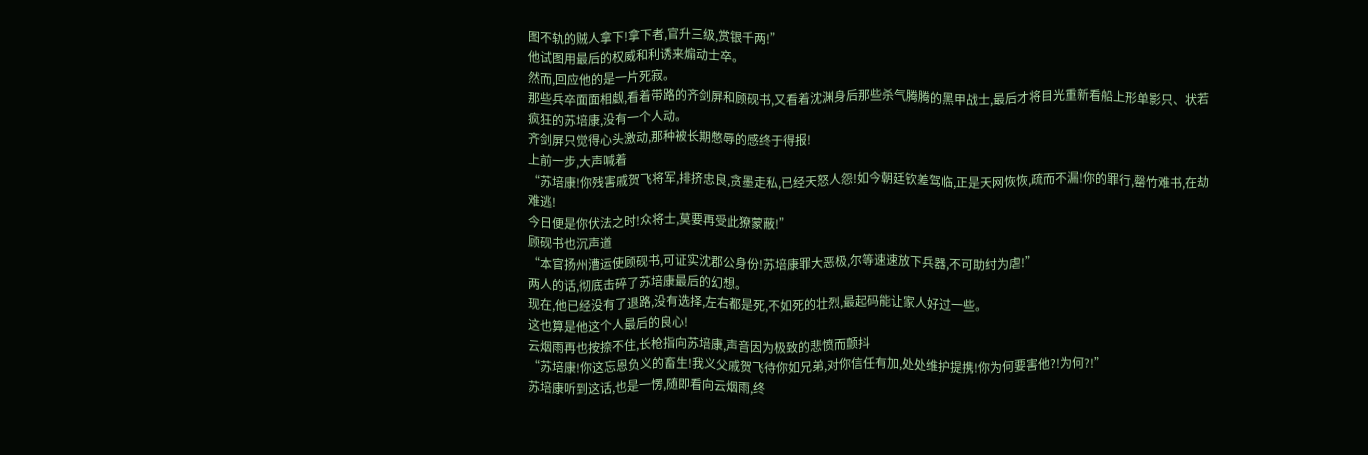图不轨的贼人拿下!拿下者,官升三级,赏银千两!”
他试图用最后的权威和利诱来煽动士卒。
然而,回应他的是一片死寂。
那些兵卒面面相觑,看着带路的齐剑屏和顾砚书,又看着沈渊身后那些杀气腾腾的黑甲战士,最后才将目光重新看船上形单影只、状若疯狂的苏培康,没有一个人动。
齐剑屏只觉得心头激动,那种被长期憋辱的感终于得报!
上前一步,大声喊着
“苏培康!你残害戚贺飞将军,排挤忠良,贪墨走私,已经天怒人怨!如今朝廷钦差驾临,正是天网恢恢,疏而不漏!你的罪行,罄竹难书,在劫难逃!
今日便是你伏法之时!众将士,莫要再受此獠蒙蔽!”
顾砚书也沉声道
“本官扬州漕运使顾砚书,可证实沈郡公身份!苏培康罪大恶极,尔等速速放下兵器,不可助纣为虐!”
两人的话,彻底击碎了苏培康最后的幻想。
现在,他已经没有了退路,没有选择,左右都是死,不如死的壮烈,最起码能让家人好过一些。
这也算是他这个人最后的良心!
云烟雨再也按捺不住,长枪指向苏培康,声音因为极致的悲愤而颤抖
“苏培康!你这忘恩负义的畜生!我义父戚贺飞待你如兄弟,对你信任有加,处处维护提携!你为何要害他?!为何?!”
苏培康听到这话,也是一愣,随即看向云烟雨,终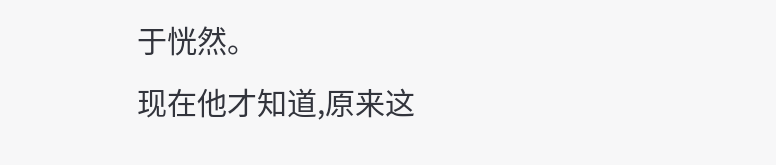于恍然。
现在他才知道,原来这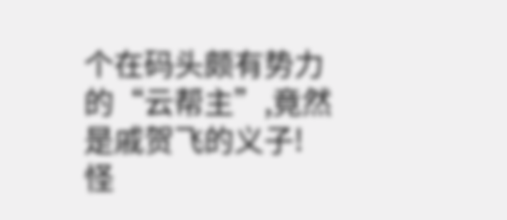个在码头颇有势力的“云帮主”,竟然是戚贺飞的义子!
怪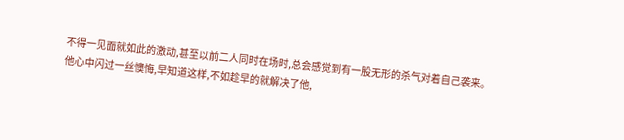不得一见面就如此的激动,甚至以前二人同时在场时,总会感觉到有一股无形的杀气对着自己袭来。
他心中闪过一丝懊悔,早知道这样,不如趁早的就解决了他,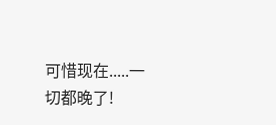可惜现在.....一切都晚了!